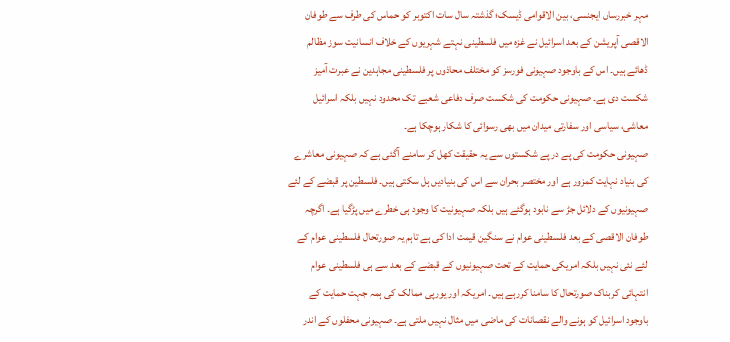مہر خبررساں ایجنسی، بین الاقوامی ڈیسک؛ گذشتہ سال سات اکتوبر کو حماس کی طرف سے طوفان الاقصی آپریشن کے بعد اسرائیل نے غزہ میں فلسطینی نہتے شہریوں کے خلاف انسانیت سوز مظالم ڈھائے ہیں۔ اس کے باوجود صہیونی فورسز کو مختلف محاذوں پر فلسطینی مجاہدین نے عبرت آمیز شکست دی ہے۔ صہیونی حکومت کی شکست صرف دفاعی شعبے تک محدود نہیں بلکہ اسرائیل معاشی، سیاسی اور سفارتی میدان میں بھی رسوائی کا شکار ہوچکا ہے۔
صہیونی حکومت کی پے در پے شکستوں سے یہ حقیقت کھل کر سامنے آگئی ہے کہ صہیونی معاشرے کی بنیاد نہایت کمزور ہے اور مختصر بحران سے اس کی بنیادیں ہل سکتی ہیں۔ فلسطین پر قبضے کے لئے صہیونیوں کے دلائل جڑ سے نابود ہوگئے ہیں بلکہ صہیونیت کا وجود ہی خطرے میں پڑگیا ہے۔ اگرچہ طوفان الاقصی کے بعد فلسطینی عوام نے سنگین قیمت ادا کی ہے تاہم یہ صورتحال فلسطینی عوام کے لئے نئی نہیں بلکہ امریکی حمایت کے تحت صہیونیوں کے قبضے کے بعد سے ہی فلسطینی عوام انتہائی کربناک صورتحال کا سامنا کررہے ہیں۔ امریکہ اور یورپی ممالک کی ہمہ جہت حمایت کے باوجود اسرائیل کو ہونے والے نقصانات کی ماضی میں مثال نہیں ملتی ہے۔ صہیونی محفلوں کے اندر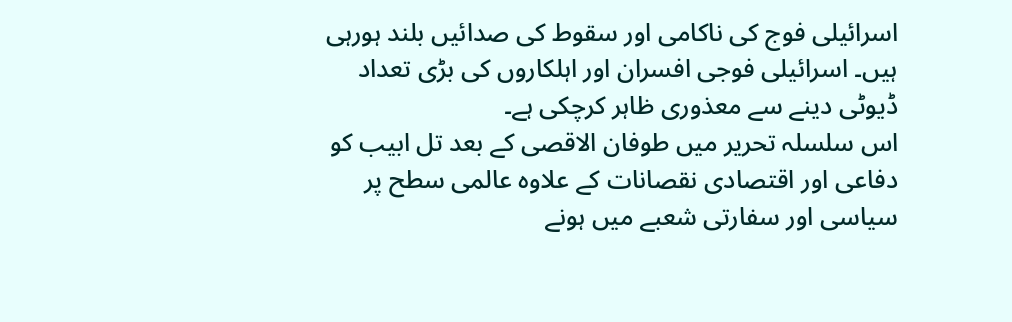اسرائیلی فوج کی ناکامی اور سقوط کی صدائیں بلند ہورہی ہیں۔ اسرائیلی فوجی افسران اور اہلکاروں کی بڑی تعداد ڈیوٹی دینے سے معذوری ظاہر کرچکی ہے۔
اس سلسلہ تحریر میں طوفان الاقصی کے بعد تل ابیب کو دفاعی اور اقتصادی نقصانات کے علاوہ عالمی سطح پر سیاسی اور سفارتی شعبے میں ہونے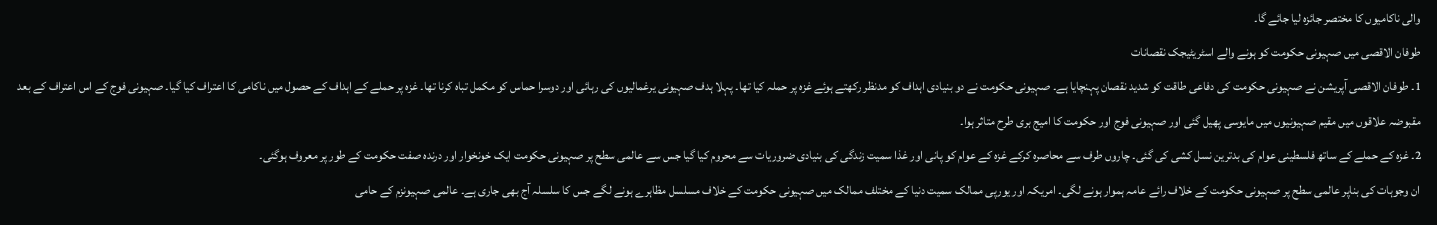والی ناکامیوں کا مختصر جائزہ لیا جائے گا۔
طوفان الاقصی میں صہیونی حکومت کو ہونے والے اسٹریٹیجک نقصانات
1۔ طوفان الاقصی آپریشن نے صہیونی حکومت کی دفاعی طاقت کو شدید نقصان پہنچایا ہے۔ صہیونی حکومت نے دو بنیادی اہداف کو مدنظر رکھتے ہوئے غزہ پر حملہ کیا تھا۔ پہلا ہدف صہیونی یرغمالیوں کی رہائی اور دوسرا حماس کو مکمل تباہ کرنا تھا۔ غزہ پر حملے کے اہداف کے حصول میں ناکامی کا اعتراف کیا گیا۔ صہیونی فوج کے اس اعتراف کے بعد مقبوضہ علاقوں میں مقیم صہیونیوں میں مایوسی پھیل گئی اور صہیونی فوج اور حکومت کا امیج بری طرح متاثر ہوا۔
2۔ غزہ کے حملے کے ساتھ فلسطینی عوام کی بدترین نسل کشی کی گئی۔ چاروں طرف سے محاصرہ کرکے غزہ کے عوام کو پانی اور غذا سمیت زندگی کی بنیادی ضروریات سے محروم کیا گیا جس سے عالمی سطح پر صہیونی حکومت ایک خونخوار اور درندہ صفت حکومت کے طور پر معروف ہوگئی۔
ان وجوہات کی بناپر عالمی سطح پر صہیونی حکومت کے خلاف رائے عامہ ہموار ہونے لگی۔ امریکہ اور یورپی ممالک سمیت دنیا کے مختلف ممالک میں صہیونی حکومت کے خلاف مسلسل مظاہرے ہونے لگے جس کا سلسلہ آج بھی جاری ہے۔ عالمی صہیونزم کے حامی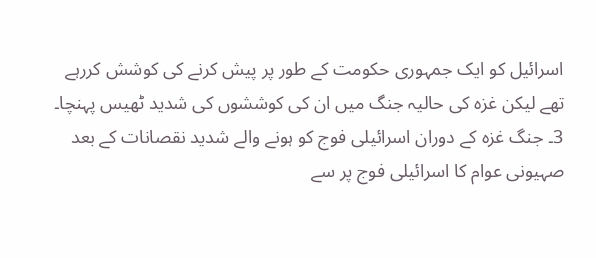اسرائیل کو ایک جمہوری حکومت کے طور پر پیش کرنے کی کوشش کررہے تھے لیکن غزہ کی حالیہ جنگ میں ان کی کوششوں کی شدید ٹھیس پہنچا۔
3۔ جنگ غزہ کے دوران اسرائیلی فوج کو ہونے والے شدید نقصانات کے بعد صہیونی عوام کا اسرائیلی فوج پر سے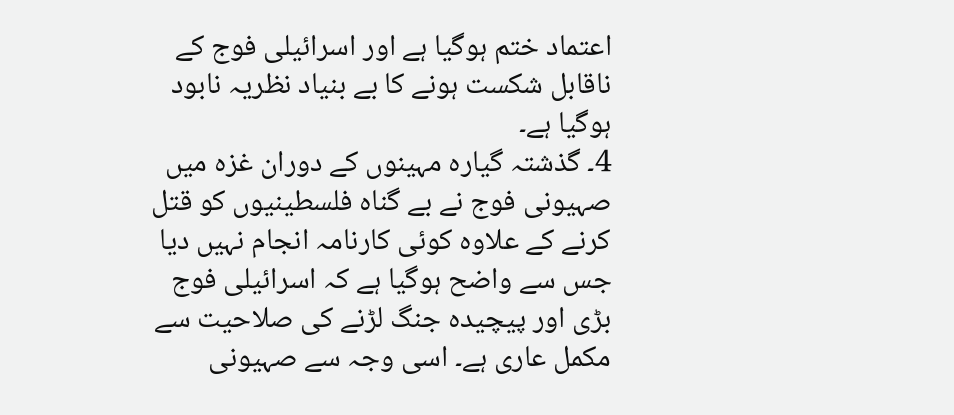اعتماد ختم ہوگیا ہے اور اسرائیلی فوج کے ناقابل شکست ہونے کا بے بنیاد نظریہ نابود ہوگیا ہے۔
4۔ گذشتہ گیارہ مہینوں کے دوران غزہ میں صہیونی فوج نے بے گناہ فلسطینیوں کو قتل کرنے کے علاوہ کوئی کارنامہ انجام نہیں دیا جس سے واضح ہوگیا ہے کہ اسرائیلی فوج بڑی اور پیچیدہ جنگ لڑنے کی صلاحیت سے مکمل عاری ہے۔ اسی وجہ سے صہیونی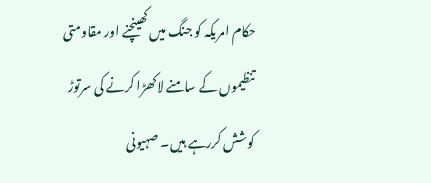حکام امریکہ کو جنگ میں کھینچنے اور مقاومتی تنظیموں کے سامنے لاکھڑا کرنے کی سرتوڑ کوشش کررہے ہیں۔ صہیونی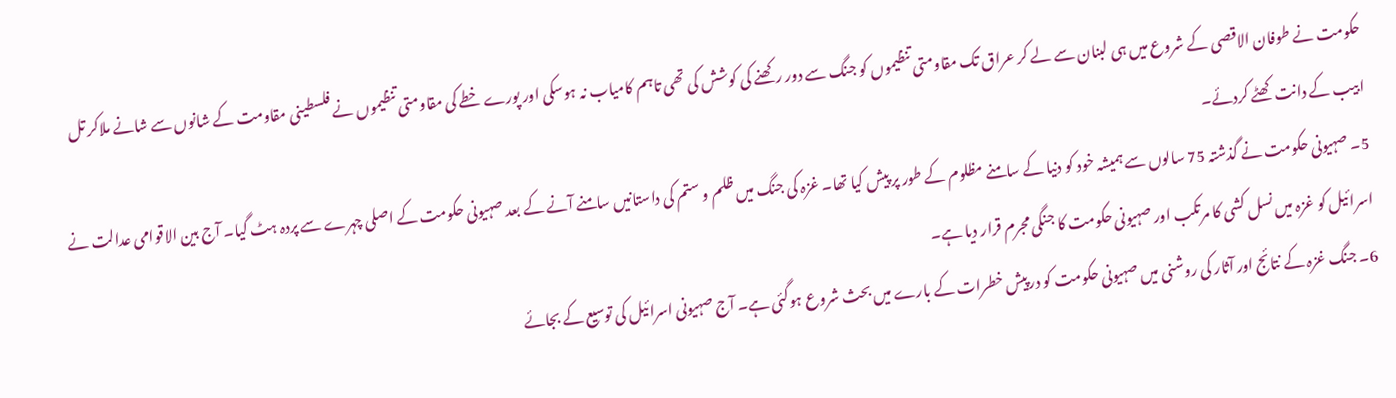حکومت نے طوفان الاقصی کے شروع میں ہی لبنان سے لے کر عراق تک مقاومتی تنظیموں کو جنگ سے دور رکھنے کی کوشش کی تھی تاہم کامیاب نہ ہوسکی اور پورے خطے کی مقاومتی تنظیموں نے فلسطینی مقاومت کے شانوں سے شانے ملاکر تل ابیب کے دانت کھٹے کردئے۔
5۔ صہیونی حکومت نے گذشتہ 75 سالوں سے ہمیشہ خود کو دنیا کے سامنے مظلوم کے طور پر پیش کیا تھا۔ غزہ کی جنگ میں ظلم و ستم کی داستانیں سامنے آنے کے بعد صہیونی حکومت کے اصلی چہرے سے پردہ ہٹ گیا۔ آج بین الاقوامی عدالت نے اسرائیل کو غزہ میں نسل کشی کا مرتکب اور صہیونی حکومت کا جنگی مجرم قرار دیا ہے۔
6۔ جنگ غزہ کے نتائج اور آثار کی روشنی میں صہیونی حکومت کو درپیش خطرات کے بارے میں بحث شروع ہوگئی ہے۔ آج صہیونی اسرائیل کی توسیع کے بجائے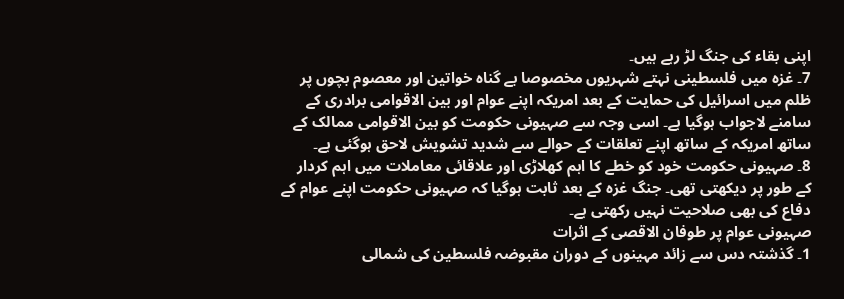اپنی بقاء کی جنگ لڑ رہے ہیں۔
7۔ غزہ میں فلسطینی نہتے شہریوں مخصوصا بے گناہ خواتین اور معصوم بچوں پر ظلم میں اسرائیل کی حمایت کے بعد امریکہ اپنے عوام اور بین الاقوامی برادری کے سامنے لاجواب ہوگیا ہے۔ اسی وجہ سے صہیونی حکومت کو بین الاقوامی ممالک کے ساتھ امریکہ کے ساتھ اپنے تعلقات کے حوالے سے شدید تشویش لاحق ہوگئی ہے۔
8۔ صہیونی حکومت خود کو خطے کا اہم کھلاڑی اور علاقائی معاملات میں اہم کردار کے طور پر دیکھتی تھی۔ جنگ غزہ کے بعد ثابت ہوگیا کہ صہیونی حکومت اپنے عوام کے دفاع کی بھی صلاحیت نہیں رکھتی ہے۔
صہیونی عوام پر طوفان الاقصی کے اثرات
1۔ گذشتہ دس سے زائد مہینوں کے دوران مقبوضہ فلسطین کی شمالی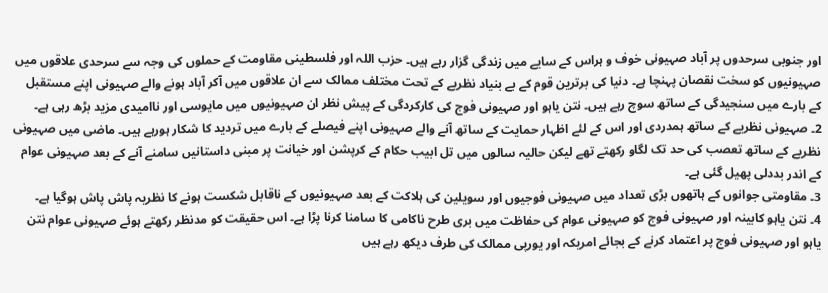اور جنوبی سرحدوں پر آباد صہیونی خوف و ہراس کے سایے میں زندگی گزار رہے ہیں۔ حزب اللہ اور فلسطینی مقاومت کے حملوں کی وجہ سے سرحدی علاقوں میں صہیونیوں کو سخت نقصان پہنچا ہے۔ دنیا کی برترین قوم کے بے بنیاد نظریے کے تحت مختلف ممالک سے ان علاقوں میں آکر آباد ہونے والے صہیونی اپنے مستقبل کے بارے میں سنجیدگی کے ساتھ سوچ رہے ہیں۔ نتن یاہو اور صہیونی فوج کی کارکردگی کے پیش نظر ان صہیونیوں میں مایوسی اور ناامیدی مزید بڑھ رہی ہے۔
2۔ صہیونی نظریے کے ساتھ ہمدردی اور اس کے لئے اظہار حمایت کے ساتھ آنے والے صہیونی اپنے فیصلے کے بارے میں تردید کا شکار ہورہے ہیں۔ ماضی میں صہیونی نظریے کے ساتھ تعصب کی حد تک لگاو رکھتے تھے لیکن حالیہ سالوں میں تل ابیب حکام کے کرپشن اور خیانت پر مبنی داستانیں سامنے آنے کے بعد صہیونی عوام کے اندر بددلی پھیل گئی ہے۔
3۔ مقاومتی جوانوں کے ہاتھوں بڑی تعداد میں صہیونی فوجیوں اور سویلین کی ہلاکت کے بعد صہیونیوں کے ناقابل شکست ہونے کا نظریہ پاش پاش ہوگیا ہے۔
4۔ نتن یاہو کابینہ اور صہیونی فوج کو صہیونی عوام کی حفاظت میں بری طرح ناکامی کا سامنا کرنا پڑا ہے۔ اس حقیقت کو مدنظر رکھتے ہوئے صہیونی عوام نتن یاہو اور صہیونی فوج پر اعتماد کرنے کے بجائے امریکہ اور یورپی ممالک کی طرف دیکھ رہے ہیں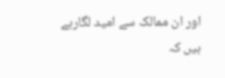اور ان ممالک سے امید لگارہے ہیں کہ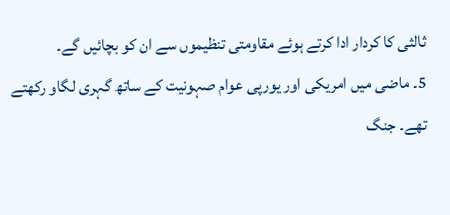ثالثی کا کردار ادا کرتے ہوئے مقاومتی تنظیموں سے ان کو بچائیں گے۔
5۔ ماضی میں امریکی اور یورپی عوام صہونیت کے ساتھ گہری لگاو رکھتے تھے۔ جنگ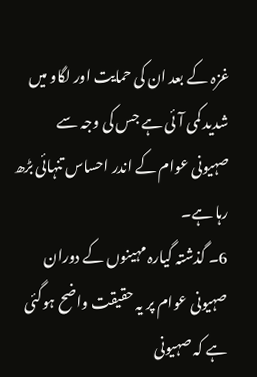غزہ کے بعد ان کی حمایت اور لگاو میں شدید کمی آئی ہے جس کی وجہ سے صہیونی عوام کے اندر احساس تنہائی بڑھ رہا ہے۔
6۔ گذشتہ گیارہ مہینوں کے دوران صہیونی عوام پر یہ حقیقت واضح ہوگئی ہے کہ صہیونی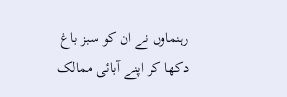رہنماوں نے ان کو سبز باغ دکھا کر اپنے آبائی ممالک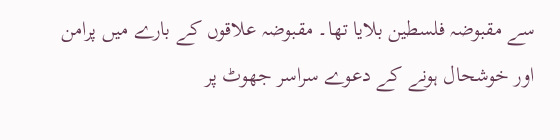سے مقبوضہ فلسطین بلایا تھا۔ مقبوضہ علاقوں کے بارے میں پرامن اور خوشحال ہونے کے دعوے سراسر جھوٹ پر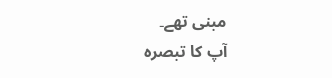مبنی تھے۔
آپ کا تبصرہ